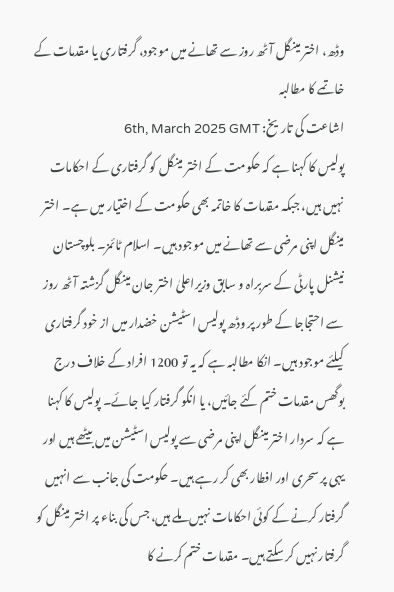وڈھ، اختر مینگل آٹھ روز سے تھانے میں موجود، گرفتاری یا مقدمات کے خاتمے کا مطالبہ
اشاعت کی تاریخ: 6th, March 2025 GMT
پولیس کا کہنا ہے کہ حکومت کے اختر مینگل کو گرفتاری کے احکامات نہیں ہیں، جبکہ مقدمات کا خاتمہ بھی حکومت کے اختیار میں ہے۔ اختر مینگل اپنی مرضی سے تھانے میں موجود ہیں۔ اسلام ٹائمز۔ بلوچستان نیشنل پارٹی کے سربراہ و سابق وزیراعلیٰ اختر جان مینگل گزشتہ آٹھ روز سے احتجاجا کے طور پر وڈھ پولیس اسٹیشن خضدار میں از خود گرفتاری کیلئے موجود ہیں۔ انکا مطالبہ ہے کہ یہ تو 1200 افراد کے خلاف درج بوگھس مقدمات ختم کئے جائیں، یا انکو گرفتار کیا جائے۔ پولیس کا کہنا ہے کہ سردار اختر مینگل اپنی مرضی سے پولیس اسٹیشن میں بیٹھے ہیں اور یہی پر سحری اور افطار بھی کر رہے ہیں۔ حکومت کی جانب سے انہیں گرفتار کرنے کے کوئی احکامات نہیں ملے ہیں، جس کی بناء پر اختر مینگل کو گرفتار نہیں کر سکتے ہیں۔ مقدمات ختم کرنے کا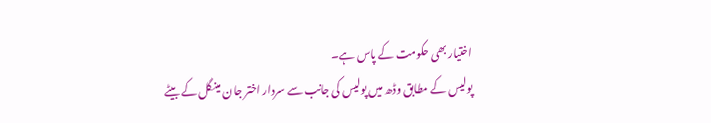اختیار بھی حکومت کے پاس ہے۔
پولیس کے مطابق وڈھ میں پولیس کی جانب سے سردار اختر جان مینگل کے بیٹے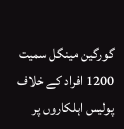گورگین مینگل سمیت 1200 افراد کے خلاف پولیس اہلکاروں پر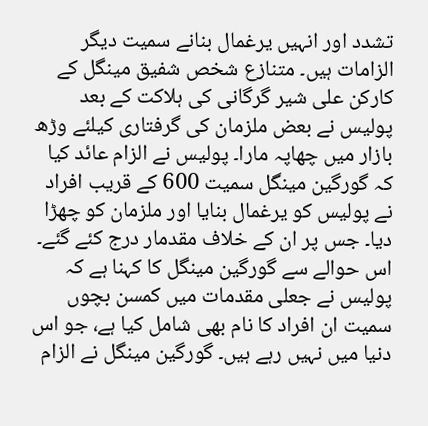تشدد اور انہیں یرغمال بنانے سمیت دیگر الزامات ہیں۔ متنازع شخص شفیق مینگل کے کارکن علی شیر گرگانی کی ہلاکت کے بعد پولیس نے بعض ملزمان کی گرفتاری کیلئے وڑھ بازار میں چھاپہ مارا۔ پولیس نے الزام عائد کیا کہ گورگین مینگل سمیت 600 کے قریب افراد نے پولیس کو یرغمال بنایا اور ملزمان کو چھڑا دیا۔ جس پر ان کے خلاف مقدمار درج کئے گئے۔ اس حوالے سے گورگین مینگل کا کہنا ہے کہ پولیس نے جعلی مقدمات میں کمسن بچوں سمیت ان افراد کا نام بھی شامل کیا ہے، جو اس دنیا میں نہیں رہے ہیں۔ گورگین مینگل نے الزام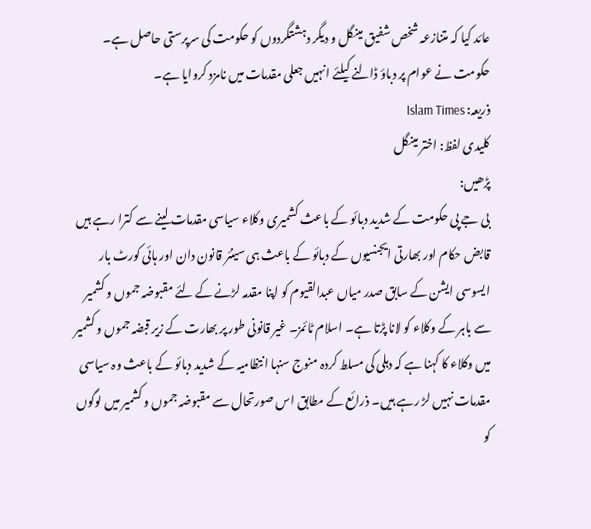عائد کیا کہ متنازعہ شخص شفیق مینگل و دیگر دہشتگردوں کو حکومت کی سرپرستی حاصل ہے۔ حکومت نے عوام پر دباؤ ڈالنے کیلئے انہیں جعلی مقدمات میں نامزد کروایا ہے۔
ذریعہ: Islam Times
کلیدی لفظ: اختر مینگل
پڑھیں:
بی جے پی حکومت کے شدید دبائو کے باعث کشمیری وکلاء سیاسی مقدمات لینے سے کترا رہے ہیں
قابض حکام اور بھارتی ایجنسیوں کے دبائو کے باعث ہی سینئر قانون دان اور ہائی کورٹ بار ایسوسی ایشن کے سابق صدر میاں عبدالقیوم کو اپنا مقدمہ لڑنے کے لئے مقبوضہ جموں و کشمیر سے باہر کے وکلاء کو لانا پڑتا ہے۔ اسلام ٹائمز۔ غیر قانونی طور پر بھارت کے زیر قبضہ جموں و کشمیر میں وکلاء کا کہنا ہے کہ دہلی کی مسلط کردہ منوج سنہا انتظامیہ کے شدید دبائو کے باعث وہ سیاسی مقدمات نہیں لڑ رہے ہیں۔ ذرائع کے مطابق اس صورتحال سے مقبوضہ جموں و کشمیر میں لوگوں کو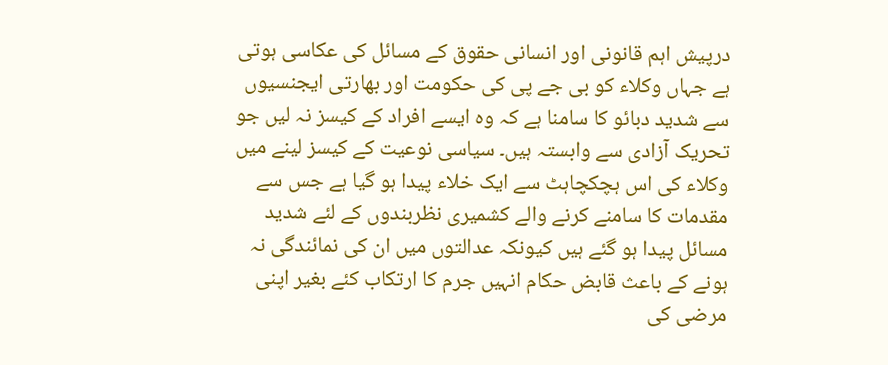درپیش اہم قانونی اور انسانی حقوق کے مسائل کی عکاسی ہوتی ہے جہاں وکلاء کو بی جے پی کی حکومت اور بھارتی ایجنسیوں سے شدید دبائو کا سامنا ہے کہ وہ ایسے افراد کے کیسز نہ لیں جو تحریک آزادی سے وابستہ ہیں۔ سیاسی نوعیت کے کیسز لینے میں وکلاء کی اس ہچکچاہٹ سے ایک خلاء پیدا ہو گیا ہے جس سے مقدمات کا سامنے کرنے والے کشمیری نظربندوں کے لئے شدید مسائل پیدا ہو گئے ہیں کیونکہ عدالتوں میں ان کی نمائندگی نہ ہونے کے باعث قابض حکام انہیں جرم کا ارتکاب کئے بغیر اپنی مرضی کی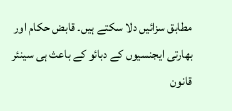مطابق سزائیں دلا سکتے ہیں۔ قابض حکام اور بھارتی ایجنسیوں کے دبائو کے باعث ہی سینئر قانون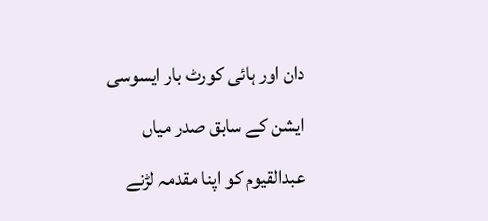دان اور ہائی کورٹ بار ایسوسی ایشن کے سابق صدر میاں عبدالقیوم کو اپنا مقدمہ لڑنے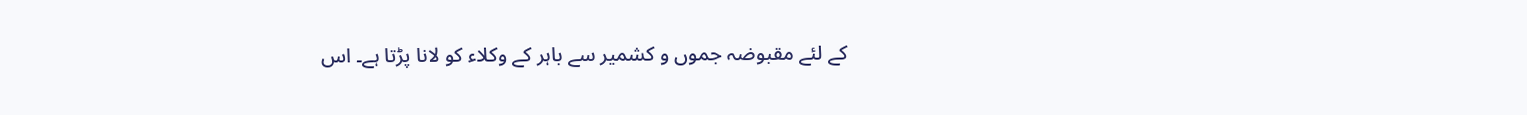کے لئے مقبوضہ جموں و کشمیر سے باہر کے وکلاء کو لانا پڑتا ہے۔ اس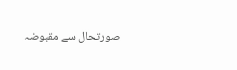صورتحال سے مقبوضہ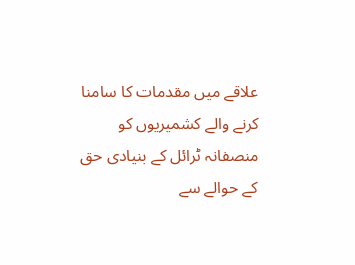علاقے میں مقدمات کا سامنا کرنے والے کشمیریوں کو منصفانہ ٹرائل کے بنیادی حق کے حوالے سے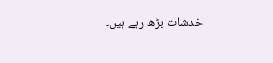خدشات بڑھ رہے ہیں۔